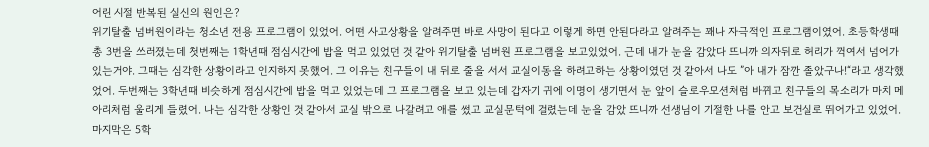어린 시절 반복된 실신의 원인은?
위기탈출 넘버원이라는 청소년 전용 프로그램이 있었어. 어떤 사고상황을 알려주면 바로 사망이 된다고 이렇게 하면 안된다라고 알려주는 꽤나 자극적인 프로그램이였어. 초등학생때 총 3번을 쓰러졌는데 첫번째는 1학년때 점심시간에 밥을 먹고 있었던 것 같아 위기탈출 넘버원 프로그램을 보고있었어. 근데 내가 눈을 감았다 뜨니까 의자뒤로 허리가 꺽여서 넘어가 있는거야. 그때는 심각한 상황이라고 인지하지 못했어. 그 이유는 친구들이 내 뒤로 줄을 서서 교실이동을 하려고하는 상황이였던 것 같아서 나도 ”아 내가 잠깐 졸았구나!“라고 생각했었어. 두번째는 3학년때 비슷하게 점심시간에 밥을 먹고 있었는데 그 프로그램을 보고 있는데 갑자기 귀에 이명이 생기면서 눈 앞이 슬로우모션처럼 바뀌고 친구들의 목소리가 마치 메아리처럼 울리게 들렸어. 나는 심각한 상황인 것 같아서 교실 밖으로 나갈려고 애를 썼고 교실문턱에 걸렸는데 눈을 감았 뜨니까 선생님이 기절한 나를 안고 보건실로 뛰어가고 있었어. 마지막은 5학